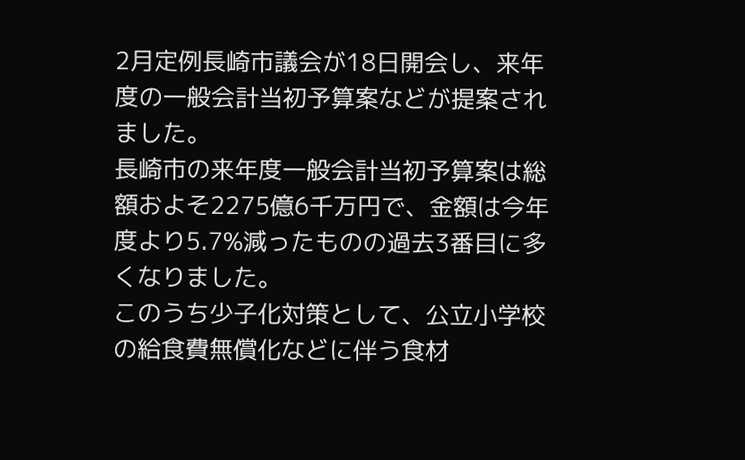2月定例長崎市議会が18日開会し、来年度の一般会計当初予算案などが提案されました。
長崎市の来年度一般会計当初予算案は総額およそ2275億6千万円で、金額は今年度より5.7%減ったものの過去3番目に多くなりました。
このうち少子化対策として、公立小学校の給食費無償化などに伴う食材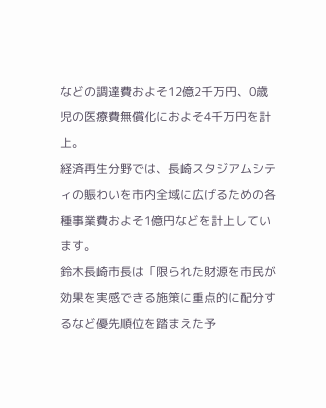などの調達費およそ12億2千万円、0歳児の医療費無償化におよそ4千万円を計上。
経済再生分野では、長崎スタジアムシティの賑わいを市内全域に広げるための各種事業費およそ1億円などを計上しています。
鈴木長崎市長は「限られた財源を市民が効果を実感できる施策に重点的に配分するなど優先順位を踏まえた予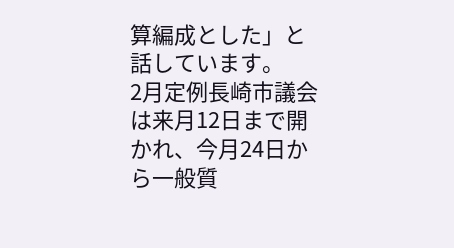算編成とした」と話しています。
2月定例長崎市議会は来月12日まで開かれ、今月24日から一般質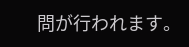問が行われます。